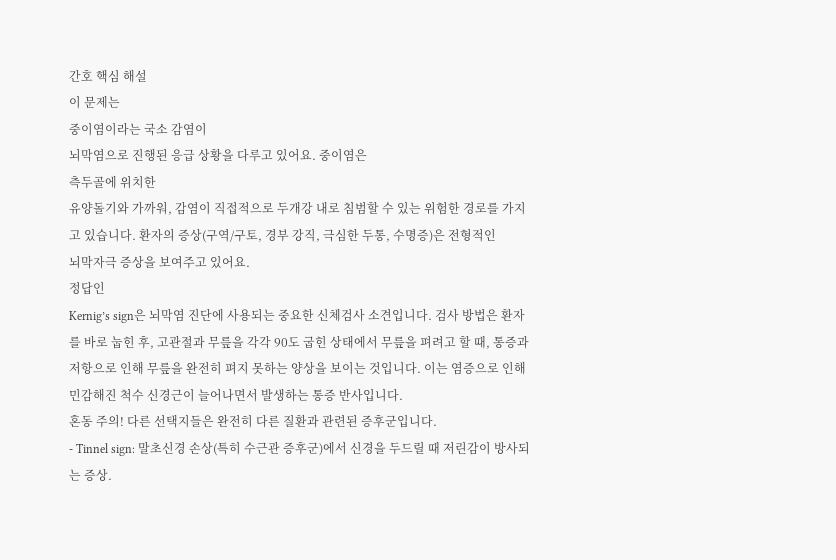간호 핵심 해설
이 문제는
중이염이라는 국소 감염이
뇌막염으로 진행된 응급 상황을 다루고 있어요. 중이염은
측두골에 위치한
유양돌기와 가까워, 감염이 직접적으로 두개강 내로 침범할 수 있는 위험한 경로를 가지고 있습니다. 환자의 증상(구역/구토, 경부 강직, 극심한 두통, 수명증)은 전형적인
뇌막자극 증상을 보여주고 있어요.
정답인
Kernig’s sign은 뇌막염 진단에 사용되는 중요한 신체검사 소견입니다. 검사 방법은 환자를 바로 눕힌 후, 고관절과 무릎을 각각 90도 굽힌 상태에서 무릎을 펴려고 할 때, 통증과 저항으로 인해 무릎을 완전히 펴지 못하는 양상을 보이는 것입니다. 이는 염증으로 인해 민감해진 척수 신경근이 늘어나면서 발생하는 통증 반사입니다.
혼동 주의! 다른 선택지들은 완전히 다른 질환과 관련된 증후군입니다.
- Tinnel sign: 말초신경 손상(특히 수근관 증후군)에서 신경을 두드릴 때 저린감이 방사되는 증상.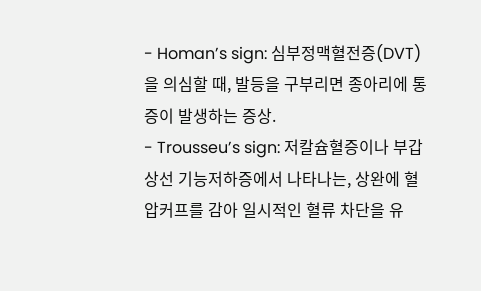- Homan’s sign: 심부정맥혈전증(DVT)을 의심할 때, 발등을 구부리면 종아리에 통증이 발생하는 증상.
- Trousseu’s sign: 저칼슘혈증이나 부갑상선 기능저하증에서 나타나는, 상완에 혈압커프를 감아 일시적인 혈류 차단을 유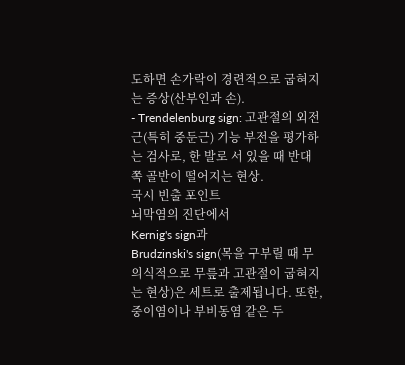도하면 손가락이 경련적으로 굽혀지는 증상(산부인과 손).
- Trendelenburg sign: 고관절의 외전근(특히 중둔근) 기능 부전을 평가하는 검사로, 한 발로 서 있을 때 반대쪽 골반이 떨어지는 현상.
국시 빈출 포인트
뇌막염의 진단에서
Kernig's sign과
Brudzinski's sign(목을 구부릴 때 무의식적으로 무릎과 고관절이 굽혀지는 현상)은 세트로 출제됩니다. 또한, 중이염이나 부비동염 같은 두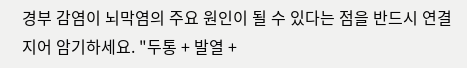경부 감염이 뇌막염의 주요 원인이 될 수 있다는 점을 반드시 연결 지어 암기하세요. "두통 + 발열 +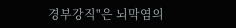경부강직"은 뇌막염의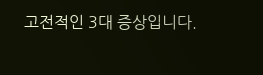고전적인 3대 증상입니다.